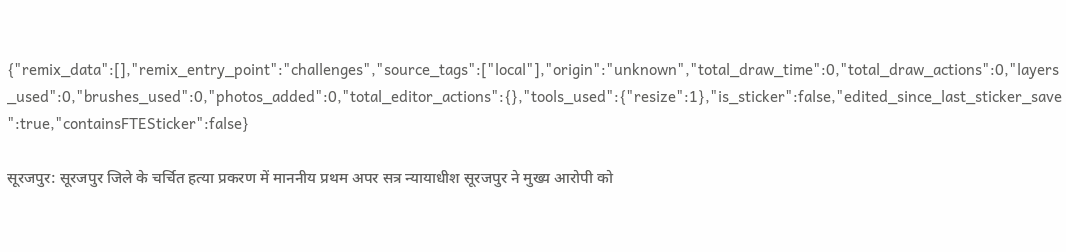{"remix_data":[],"remix_entry_point":"challenges","source_tags":["local"],"origin":"unknown","total_draw_time":0,"total_draw_actions":0,"layers_used":0,"brushes_used":0,"photos_added":0,"total_editor_actions":{},"tools_used":{"resize":1},"is_sticker":false,"edited_since_last_sticker_save":true,"containsFTESticker":false}

सूरजपुर: सूरजपुर जिले के चर्चित हत्या प्रकरण में माननीय प्रथम अपर सत्र न्यायाधीश सूरजपुर ने मुख्य आरोपी को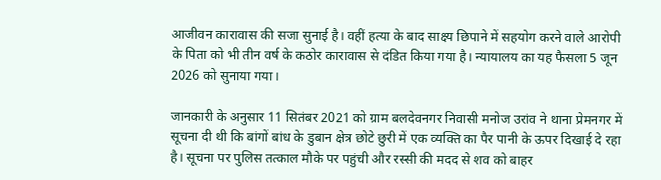आजीवन कारावास की सजा सुनाई है। वहीं हत्या के बाद साक्ष्य छिपाने में सहयोग करने वाले आरोपी के पिता को भी तीन वर्ष के कठोर कारावास से दंडित किया गया है। न्यायालय का यह फैसला 5 जून 2026 को सुनाया गया।

जानकारी के अनुसार 11 सितंबर 2021 को ग्राम बलदेवनगर निवासी मनोज उरांव ने थाना प्रेमनगर में सूचना दी थी कि बांगों बांध के डुबान क्षेत्र छोटे छुरी में एक व्यक्ति का पैर पानी के ऊपर दिखाई दे रहा है। सूचना पर पुलिस तत्काल मौके पर पहुंची और रस्सी की मदद से शव को बाहर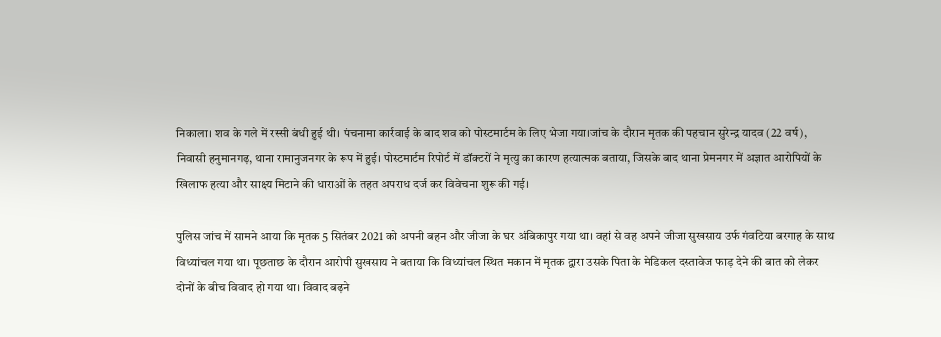निकाला। शव के गले में रस्सी बंधी हुई थी। पंचनामा कार्रवाई के बाद शव को पोस्टमार्टम के लिए भेजा गया।जांच के दौरान मृतक की पहचान सुरेन्द्र यादव (22 वर्ष), निवासी हनुमानगढ़, थाना रामानुजनगर के रूप में हुई। पोस्टमार्टम रिपोर्ट में डॉक्टरों ने मृत्यु का कारण हत्यात्मक बताया, जिसके बाद थाना प्रेमनगर में अज्ञात आरोपियों के खिलाफ हत्या और साक्ष्य मिटाने की धाराओं के तहत अपराध दर्ज कर विवेचना शुरू की गई।

पुलिस जांच में सामने आया कि मृतक 5 सितंबर 2021 को अपनी बहन और जीजा के घर अंबिकापुर गया था। वहां से वह अपने जीजा सुखसाय उर्फ गंवटिया बरगाह के साथ विध्यांचल गया था। पूछताछ के दौरान आरोपी सुखसाय ने बताया कि विध्यांचल स्थित मकान में मृतक द्वारा उसके पिता के मेडिकल दस्तावेज फाड़ देने की बात को लेकर दोनों के बीच विवाद हो गया था। विवाद बढ़ने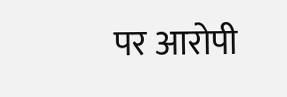पर आरोपी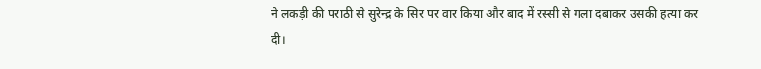ने लकड़ी की पराठी से सुरेन्द्र के सिर पर वार किया और बाद में रस्सी से गला दबाकर उसकी हत्या कर दी।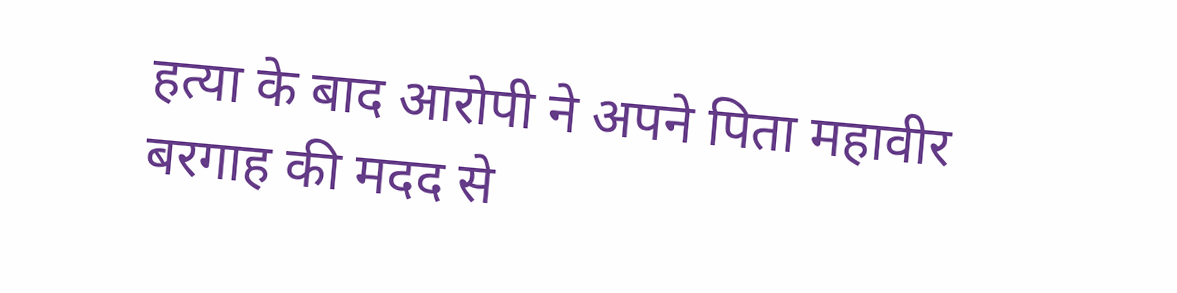हत्या के बाद आरोपी ने अपने पिता महावीर बरगाह की मदद से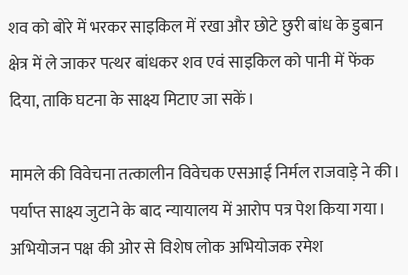शव को बोरे में भरकर साइकिल में रखा और छोटे छुरी बांध के डुबान क्षेत्र में ले जाकर पत्थर बांधकर शव एवं साइकिल को पानी में फेंक दिया, ताकि घटना के साक्ष्य मिटाए जा सकें।

मामले की विवेचना तत्कालीन विवेचक एसआई निर्मल राजवाड़े ने की। पर्याप्त साक्ष्य जुटाने के बाद न्यायालय में आरोप पत्र पेश किया गया। अभियोजन पक्ष की ओर से विशेष लोक अभियोजक रमेश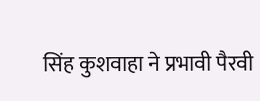सिंह कुशवाहा ने प्रभावी पैरवी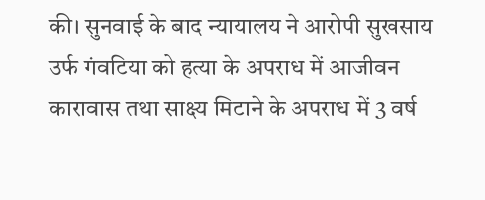की। सुनवाई के बाद न्यायालय ने आरोपी सुखसाय उर्फ गंवटिया को हत्या के अपराध में आजीवन कारावास तथा साक्ष्य मिटाने के अपराध में 3 वर्ष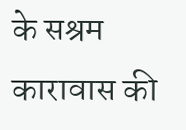के सश्रम कारावास की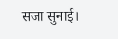सजा सुनाई।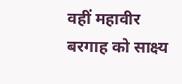वहीं महावीर बरगाह को साक्ष्य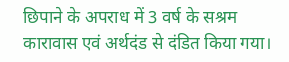छिपाने के अपराध में 3 वर्ष के सश्रम कारावास एवं अर्थदंड से दंडित किया गया।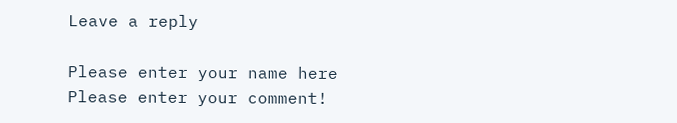Leave a reply

Please enter your name here
Please enter your comment!